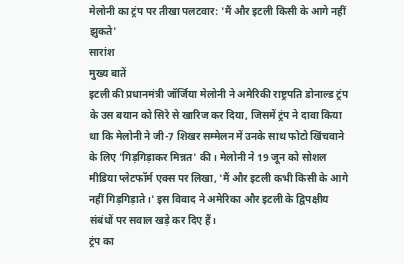मेलोनी का ट्रंप पर तीखा पलटवार: 'मैं और इटली किसी के आगे नहीं झुकते'
सारांश
मुख्य बातें
इटली की प्रधानमंत्री जॉर्जिया मेलोनी ने अमेरिकी राष्ट्रपति डोनाल्ड ट्रंप के उस बयान को सिरे से खारिज कर दिया, जिसमें ट्रंप ने दावा किया था कि मेलोनी ने जी-7 शिखर सम्मेलन में उनके साथ फोटो खिंचवाने के लिए 'गिड़गिड़ाकर मिन्नत' की। मेलोनी ने 19 जून को सोशल मीडिया प्लेटफॉर्म एक्स पर लिखा, 'मैं और इटली कभी किसी के आगे नहीं गिड़गिड़ाते।' इस विवाद ने अमेरिका और इटली के द्विपक्षीय संबंधों पर सवाल खड़े कर दिए हैं।
ट्रंप का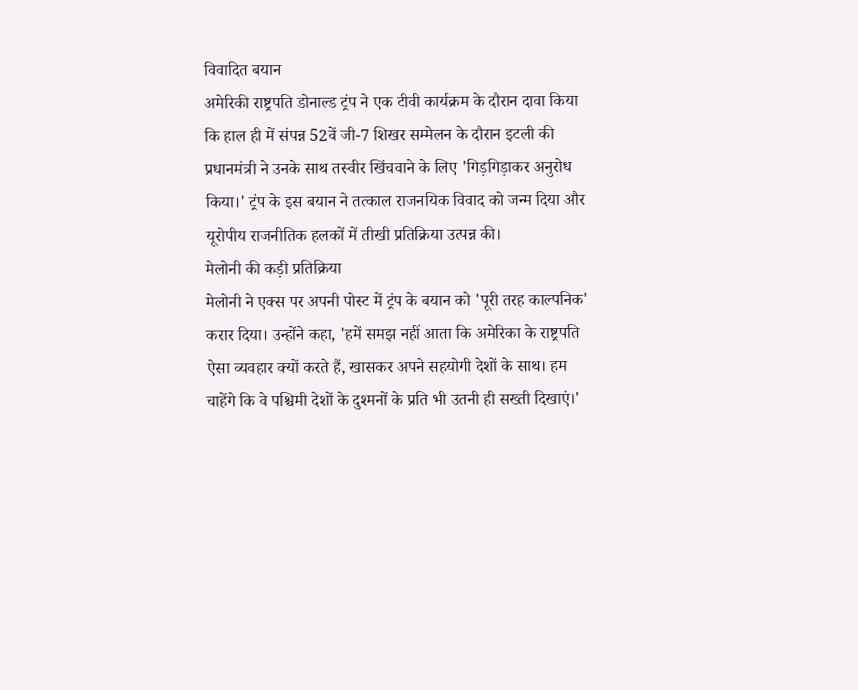विवादित बयान
अमेरिकी राष्ट्रपति डोनाल्ड ट्रंप ने एक टीवी कार्यक्रम के दौरान दावा किया कि हाल ही में संपन्न 52वें जी-7 शिखर सम्मेलन के दौरान इटली की प्रधानमंत्री ने उनके साथ तस्वीर खिंचवाने के लिए 'गिड़गिड़ाकर अनुरोध किया।' ट्रंप के इस बयान ने तत्काल राजनयिक विवाद को जन्म दिया और यूरोपीय राजनीतिक हलकों में तीखी प्रतिक्रिया उत्पन्न की।
मेलोनी की कड़ी प्रतिक्रिया
मेलोनी ने एक्स पर अपनी पोस्ट में ट्रंप के बयान को 'पूरी तरह काल्पनिक' करार दिया। उन्होंने कहा, 'हमें समझ नहीं आता कि अमेरिका के राष्ट्रपति ऐसा व्यवहार क्यों करते हैं, खासकर अपने सहयोगी देशों के साथ। हम चाहेंगे कि वे पश्चिमी देशों के दुश्मनों के प्रति भी उतनी ही सख्ती दिखाएं।'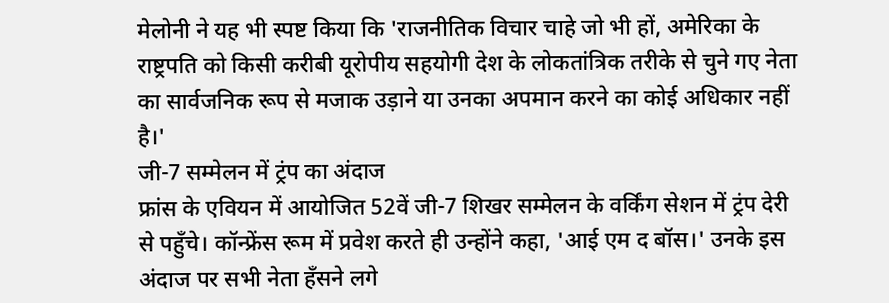मेलोनी ने यह भी स्पष्ट किया कि 'राजनीतिक विचार चाहे जो भी हों, अमेरिका के राष्ट्रपति को किसी करीबी यूरोपीय सहयोगी देश के लोकतांत्रिक तरीके से चुने गए नेता का सार्वजनिक रूप से मजाक उड़ाने या उनका अपमान करने का कोई अधिकार नहीं है।'
जी-7 सम्मेलन में ट्रंप का अंदाज
फ्रांस के एवियन में आयोजित 52वें जी-7 शिखर सम्मेलन के वर्किंग सेशन में ट्रंप देरी से पहुँचे। कॉन्फ्रेंस रूम में प्रवेश करते ही उन्होंने कहा, 'आई एम द बॉस।' उनके इस अंदाज पर सभी नेता हँसने लगे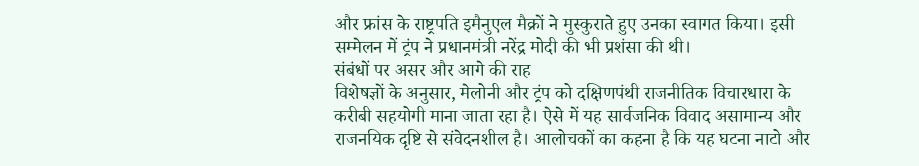और फ्रांस के राष्ट्रपति इमैनुएल मैक्रों ने मुस्कुराते हुए उनका स्वागत किया। इसी सम्मेलन में ट्रंप ने प्रधानमंत्री नरेंद्र मोदी की भी प्रशंसा की थी।
संबंधों पर असर और आगे की राह
विशेषज्ञों के अनुसार, मेलोनी और ट्रंप को दक्षिणपंथी राजनीतिक विचारधारा के करीबी सहयोगी माना जाता रहा है। ऐसे में यह सार्वजनिक विवाद असामान्य और राजनयिक दृष्टि से संवेदनशील है। आलोचकों का कहना है कि यह घटना नाटो और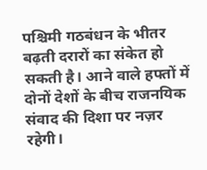पश्चिमी गठबंधन के भीतर बढ़ती दरारों का संकेत हो सकती है। आने वाले हफ्तों में दोनों देशों के बीच राजनयिक संवाद की दिशा पर नज़र रहेगी।